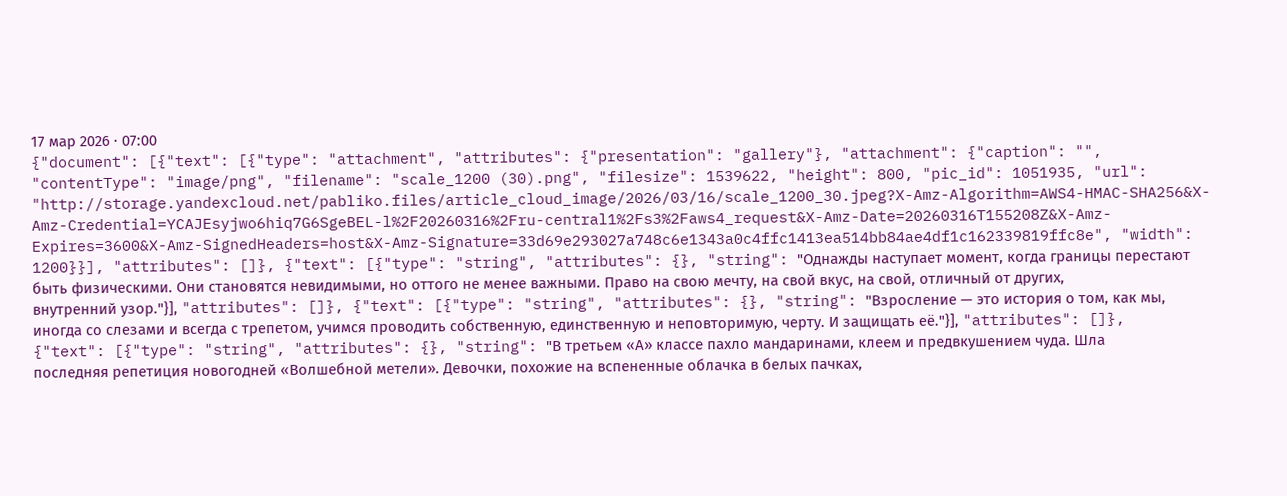17 мар 2026 · 07:00
{"document": [{"text": [{"type": "attachment", "attributes": {"presentation": "gallery"}, "attachment": {"caption": "", "contentType": "image/png", "filename": "scale_1200 (30).png", "filesize": 1539622, "height": 800, "pic_id": 1051935, "url": "http://storage.yandexcloud.net/pabliko.files/article_cloud_image/2026/03/16/scale_1200_30.jpeg?X-Amz-Algorithm=AWS4-HMAC-SHA256&X-Amz-Credential=YCAJEsyjwo6hiq7G6SgeBEL-l%2F20260316%2Fru-central1%2Fs3%2Faws4_request&X-Amz-Date=20260316T155208Z&X-Amz-Expires=3600&X-Amz-SignedHeaders=host&X-Amz-Signature=33d69e293027a748c6e1343a0c4ffc1413ea514bb84ae4df1c162339819ffc8e", "width": 1200}}], "attributes": []}, {"text": [{"type": "string", "attributes": {}, "string": "Однажды наступает момент, когда границы перестают быть физическими. Они становятся невидимыми, но оттого не менее важными. Право на свою мечту, на свой вкус, на свой, отличный от других, внутренний узор."}], "attributes": []}, {"text": [{"type": "string", "attributes": {}, "string": "Взросление — это история о том, как мы, иногда со слезами и всегда с трепетом, учимся проводить собственную, единственную и неповторимую, черту. И защищать её."}], "attributes": []}, {"text": [{"type": "string", "attributes": {}, "string": "В третьем «А» классе пахло мандаринами, клеем и предвкушением чуда. Шла последняя репетиция новогодней «Волшебной метели». Девочки, похожие на вспененные облачка в белых пачках,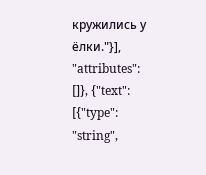кружились у ёлки."}], "attributes": []}, {"text": [{"type": "string",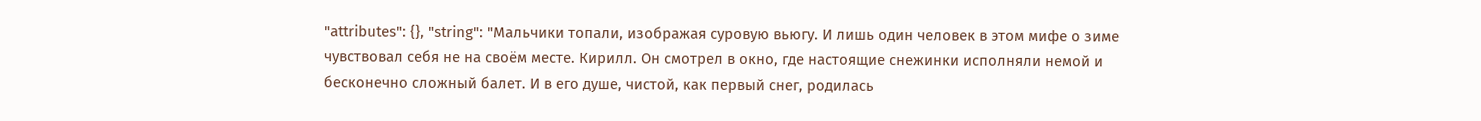"attributes": {}, "string": "Мальчики топали, изображая суровую вьюгу. И лишь один человек в этом мифе о зиме чувствовал себя не на своём месте. Кирилл. Он смотрел в окно, где настоящие снежинки исполняли немой и бесконечно сложный балет. И в его душе, чистой, как первый снег, родилась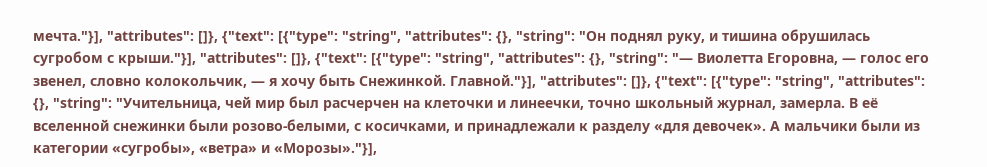мечта."}], "attributes": []}, {"text": [{"type": "string", "attributes": {}, "string": "Он поднял руку, и тишина обрушилась сугробом с крыши."}], "attributes": []}, {"text": [{"type": "string", "attributes": {}, "string": "— Виолетта Егоровна, — голос его звенел, словно колокольчик, — я хочу быть Снежинкой. Главной."}], "attributes": []}, {"text": [{"type": "string", "attributes": {}, "string": "Учительница, чей мир был расчерчен на клеточки и линеечки, точно школьный журнал, замерла. В её вселенной снежинки были розово-белыми, с косичками, и принадлежали к разделу «для девочек». А мальчики были из категории «сугробы», «ветра» и «Морозы»."}],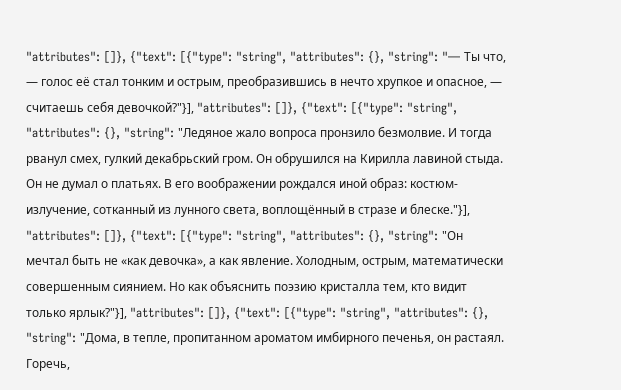"attributes": []}, {"text": [{"type": "string", "attributes": {}, "string": "— Ты что, — голос её стал тонким и острым, преобразившись в нечто хрупкое и опасное, — считаешь себя девочкой?"}], "attributes": []}, {"text": [{"type": "string", "attributes": {}, "string": "Ледяное жало вопроса пронзило безмолвие. И тогда рванул смех, гулкий декабрьский гром. Он обрушился на Кирилла лавиной стыда. Он не думал о платьях. В его воображении рождался иной образ: костюм-излучение, сотканный из лунного света, воплощённый в стразе и блеске."}], "attributes": []}, {"text": [{"type": "string", "attributes": {}, "string": "Он мечтал быть не «как девочка», а как явление. Холодным, острым, математически совершенным сиянием. Но как объяснить поэзию кристалла тем, кто видит только ярлык?"}], "attributes": []}, {"text": [{"type": "string", "attributes": {}, "string": "Дома, в тепле, пропитанном ароматом имбирного печенья, он растаял. Горечь,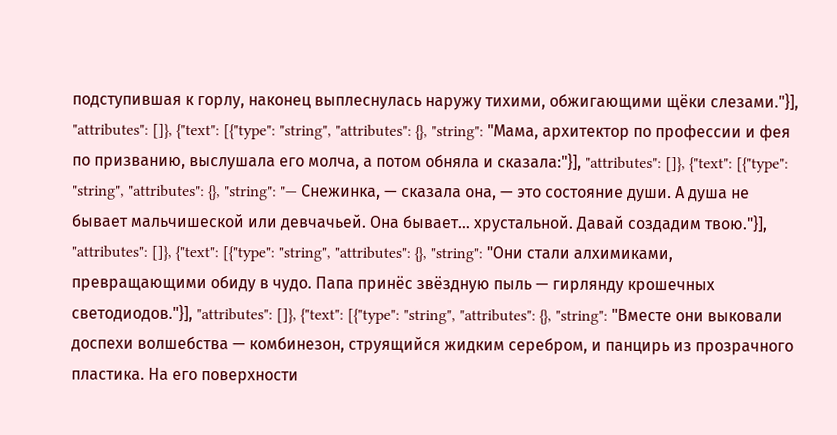подступившая к горлу, наконец выплеснулась наружу тихими, обжигающими щёки слезами."}], "attributes": []}, {"text": [{"type": "string", "attributes": {}, "string": "Мама, архитектор по профессии и фея по призванию, выслушала его молча, а потом обняла и сказала:"}], "attributes": []}, {"text": [{"type": "string", "attributes": {}, "string": "— Снежинка, — сказала она, — это состояние души. А душа не бывает мальчишеской или девчачьей. Она бывает… хрустальной. Давай создадим твою."}], "attributes": []}, {"text": [{"type": "string", "attributes": {}, "string": "Они стали алхимиками, превращающими обиду в чудо. Папа принёс звёздную пыль — гирлянду крошечных светодиодов."}], "attributes": []}, {"text": [{"type": "string", "attributes": {}, "string": "Вместе они выковали доспехи волшебства — комбинезон, струящийся жидким серебром, и панцирь из прозрачного пластика. На его поверхности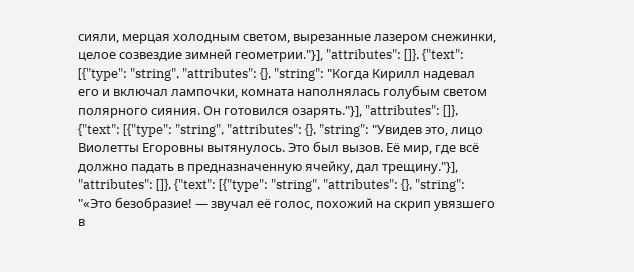сияли, мерцая холодным светом, вырезанные лазером снежинки, целое созвездие зимней геометрии."}], "attributes": []}, {"text": [{"type": "string", "attributes": {}, "string": "Когда Кирилл надевал его и включал лампочки, комната наполнялась голубым светом полярного сияния. Он готовился озарять."}], "attributes": []}, {"text": [{"type": "string", "attributes": {}, "string": "Увидев это, лицо Виолетты Егоровны вытянулось. Это был вызов. Её мир, где всё должно падать в предназначенную ячейку, дал трещину."}], "attributes": []}, {"text": [{"type": "string", "attributes": {}, "string": "«Это безобразие! — звучал её голос, похожий на скрип увязшего в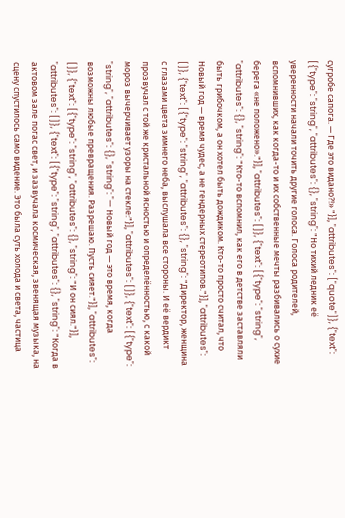сугробе сапога. — Где это видано?!» "}], "attributes": ["quote"]}, {"text": [{"type": "string", "attributes": {}, "string": "Но тихий ледник её уверенности начали точить другие голоса. Голоса родителей, вспомнивших, как когда-то и их собственные мечты разбивались о сухие берега «не положено»."}], "attributes": []}, {"text": [{"type": "string", "attributes": {}, "string": "Кто-то вспомнил, как его в детстве заставляли быть грибочком, а он хотел быть дождиком. Кто-то просто считал, что Новый год — время чудес, а не гендерных стереотипов."}], "attributes": []}, {"text": [{"type": "string", "attributes": {}, "string": "Директор, женщина с глазами цвета зимнего неба, выслушала все стороны. И её вердикт прозвучал с той же кристальной ясностью и определённостью, с какой мороз вычерчивает узоры на стекле:"}], "attributes": []}, {"text": [{"type": "string", "attributes": {}, "string": "— Новый год — это время, когда возможны любые превращения. Разрешаю. Пусть сияет."}], "attributes": []}, {"text": [{"type": "string", "attributes": {}, "string": "И он сиял."}], "attributes": []}, {"text": [{"type": "string", "attributes": {}, "string": "Когда в актовом зале погас свет, и зазвучала космическая, звенящая музыка, на сцену спустилось само видение. Это была суть холода и света, частица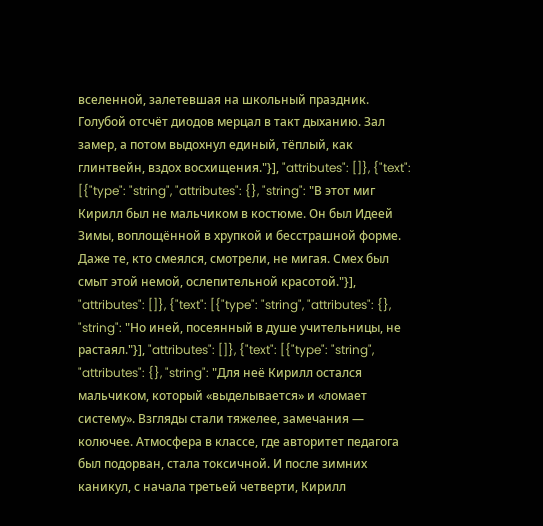вселенной, залетевшая на школьный праздник. Голубой отсчёт диодов мерцал в такт дыханию. Зал замер, а потом выдохнул единый, тёплый, как глинтвейн, вздох восхищения."}], "attributes": []}, {"text": [{"type": "string", "attributes": {}, "string": "В этот миг Кирилл был не мальчиком в костюме. Он был Идеей Зимы, воплощённой в хрупкой и бесстрашной форме. Даже те, кто смеялся, смотрели, не мигая. Смех был смыт этой немой, ослепительной красотой."}], "attributes": []}, {"text": [{"type": "string", "attributes": {}, "string": "Но иней, посеянный в душе учительницы, не растаял."}], "attributes": []}, {"text": [{"type": "string", "attributes": {}, "string": "Для неё Кирилл остался мальчиком, который «выделывается» и «ломает систему». Взгляды стали тяжелее, замечания — колючее. Атмосфера в классе, где авторитет педагога был подорван, стала токсичной. И после зимних каникул, с начала третьей четверти, Кирилл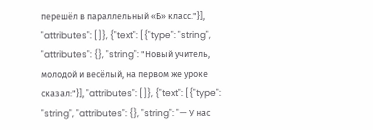перешёл в параллельный «Б» класс."}], "attributes": []}, {"text": [{"type": "string", "attributes": {}, "string": "Новый учитель, молодой и весёлый, на первом же уроке сказал:"}], "attributes": []}, {"text": [{"type": "string", "attributes": {}, "string": "— У нас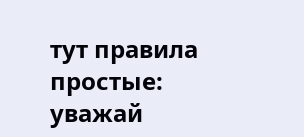тут правила простые: уважай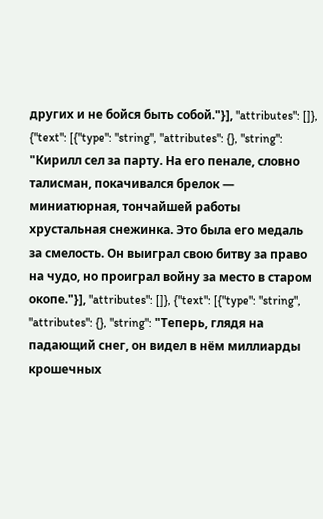других и не бойся быть собой."}], "attributes": []}, {"text": [{"type": "string", "attributes": {}, "string": "Кирилл сел за парту. На его пенале, словно талисман, покачивался брелок — миниатюрная, тончайшей работы хрустальная снежинка. Это была его медаль за смелость. Он выиграл свою битву за право на чудо, но проиграл войну за место в старом окопе."}], "attributes": []}, {"text": [{"type": "string", "attributes": {}, "string": "Теперь, глядя на падающий снег, он видел в нём миллиарды крошечных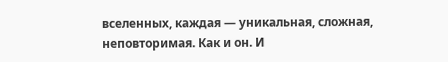вселенных, каждая — уникальная, сложная, неповторимая. Как и он. И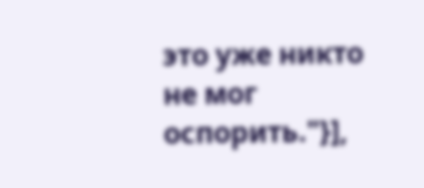это уже никто не мог оспорить."}],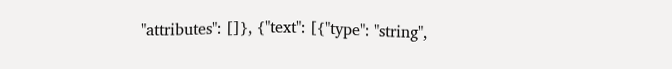"attributes": []}, {"text": [{"type": "string",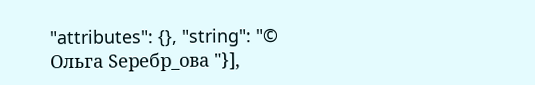"attributes": {}, "string": "© Ольга Sеребр_ова "}],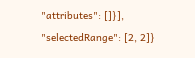"attributes": []}], "selectedRange": [2, 2]}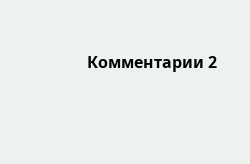Комментарии 2